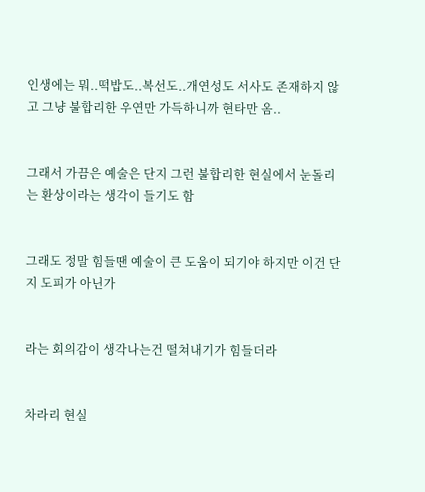인생에는 뭐..떡밥도..복선도..개연성도 서사도 존재하지 않고 그냥 불합리한 우연만 가득하니까 현타만 옴..


그래서 가끔은 예술은 단지 그런 불합리한 현실에서 눈돌리는 환상이라는 생각이 들기도 함


그래도 정말 힘들땐 예술이 큰 도움이 되기야 하지만 이건 단지 도피가 아닌가


라는 회의감이 생각나는건 떨쳐내기가 힘들더라


차라리 현실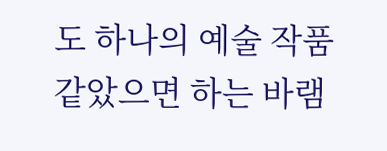도 하나의 예술 작품 같았으면 하는 바램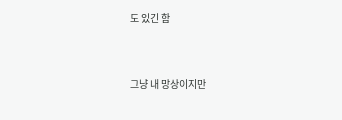도 있긴 함


그냥 내 망상이지만